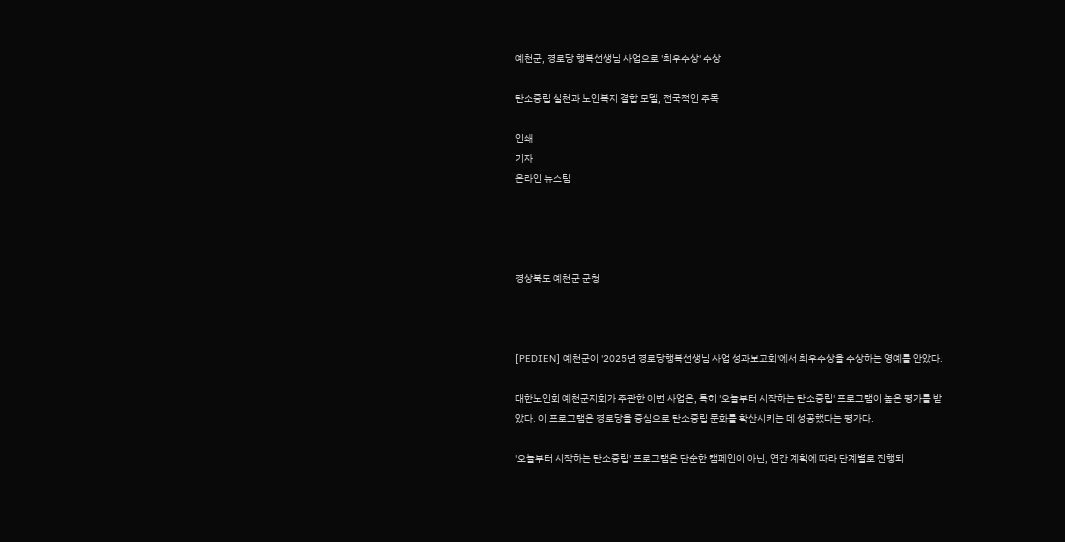예천군, 경로당 행복선생님 사업으로 '최우수상' 수상

탄소중립 실천과 노인복지 결합 모델, 전국적인 주목

인쇄
기자
온라인 뉴스팀




경상북도 예천군 군청



[PEDIEN] 예천군이 '2025년 경로당행복선생님 사업 성과보고회'에서 최우수상을 수상하는 영예를 안았다.

대한노인회 예천군지회가 주관한 이번 사업은, 특히 '오늘부터 시작하는 탄소중립' 프로그램이 높은 평가를 받았다. 이 프로그램은 경로당을 중심으로 탄소중립 문화를 확산시키는 데 성공했다는 평가다.

'오늘부터 시작하는 탄소중립' 프로그램은 단순한 캠페인이 아닌, 연간 계획에 따라 단계별로 진행되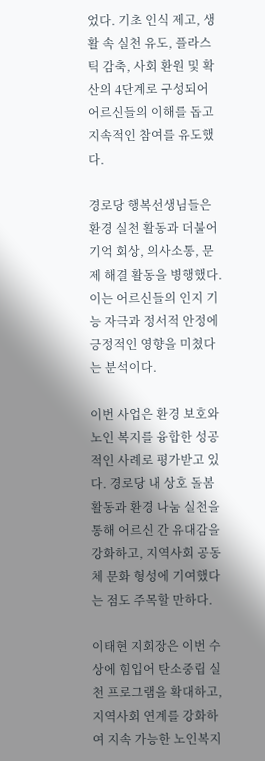었다. 기초 인식 제고, 생활 속 실천 유도, 플라스틱 감축, 사회 환원 및 확산의 4단계로 구성되어 어르신들의 이해를 돕고 지속적인 참여를 유도했다.

경로당 행복선생님들은 환경 실천 활동과 더불어 기억 회상, 의사소통, 문제 해결 활동을 병행했다. 이는 어르신들의 인지 기능 자극과 정서적 안정에 긍정적인 영향을 미쳤다는 분석이다.

이번 사업은 환경 보호와 노인 복지를 융합한 성공적인 사례로 평가받고 있다. 경로당 내 상호 돌봄 활동과 환경 나눔 실천을 통해 어르신 간 유대감을 강화하고, 지역사회 공동체 문화 형성에 기여했다는 점도 주목할 만하다.

이태현 지회장은 이번 수상에 힘입어 탄소중립 실천 프로그램을 확대하고, 지역사회 연계를 강화하여 지속 가능한 노인복지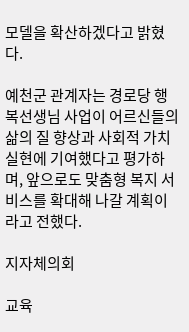모델을 확산하겠다고 밝혔다.

예천군 관계자는 경로당 행복선생님 사업이 어르신들의 삶의 질 향상과 사회적 가치 실현에 기여했다고 평가하며, 앞으로도 맞춤형 복지 서비스를 확대해 나갈 계획이라고 전했다.

지자체의회

교육